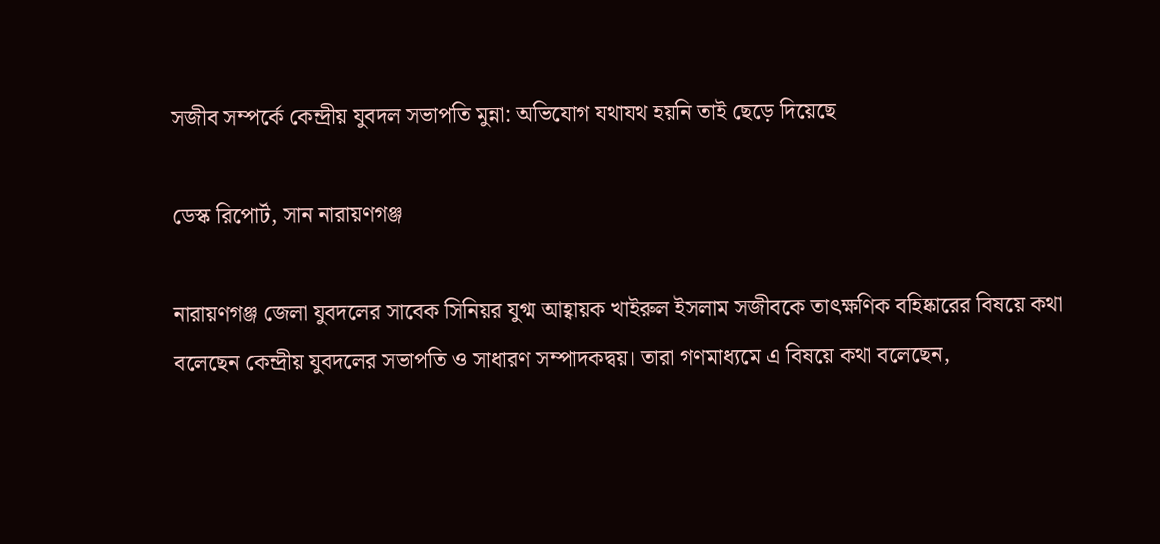সজীব সম্পর্কে কেন্দ্রীয় যুবদল সভাপতি মুন্না: অভিযোগ যথাযথ হয়নি তাই ছেড়ে দিয়েছে

ডেস্ক রিপোর্ট, সান নারায়ণগঞ্জ

নারায়ণগঞ্জ জেলা যুবদলের সাবেক সিনিয়র যুগ্ম আহ্বায়ক খাইরুল ইসলাম সজীবকে তাৎক্ষণিক বহিষ্কারের বিষয়ে কথা বলেছেন কেন্দ্রীয় যুবদলের সভাপতি ও সাধারণ সম্পাদকদ্বয়। তারা গণমাধ্যমে এ বিষয়ে কথা বলেছেন,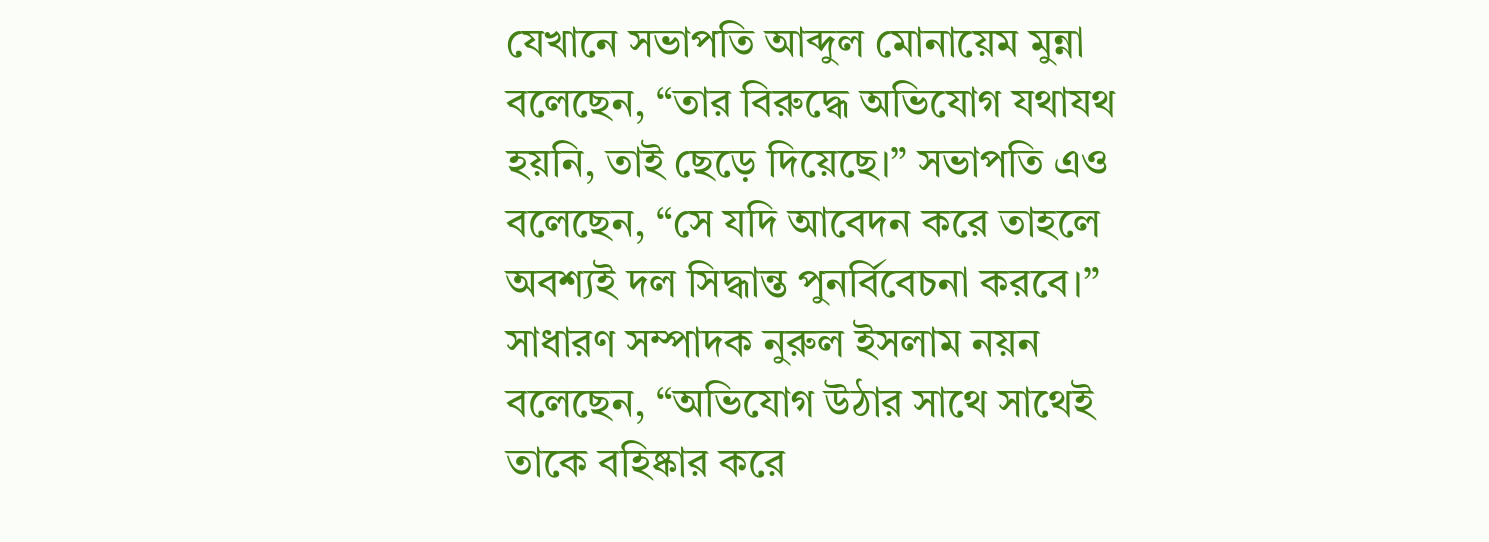যেখানে সভাপতি আব্দুল মোনায়েম মুন্না বলেছেন, “তার বিরুদ্ধে অভিযোগ যথাযথ হয়নি, তাই ছেড়ে দিয়েছে।” সভাপতি এও বলেছেন, “সে যদি আবেদন করে তাহলে অবশ্যই দল সিদ্ধান্ত পুনর্বিবেচনা করবে।” সাধারণ সম্পাদক নুরুল ইসলাম নয়ন বলেছেন, “অভিযোগ উঠার সাথে সাথেই তাকে বহিষ্কার করে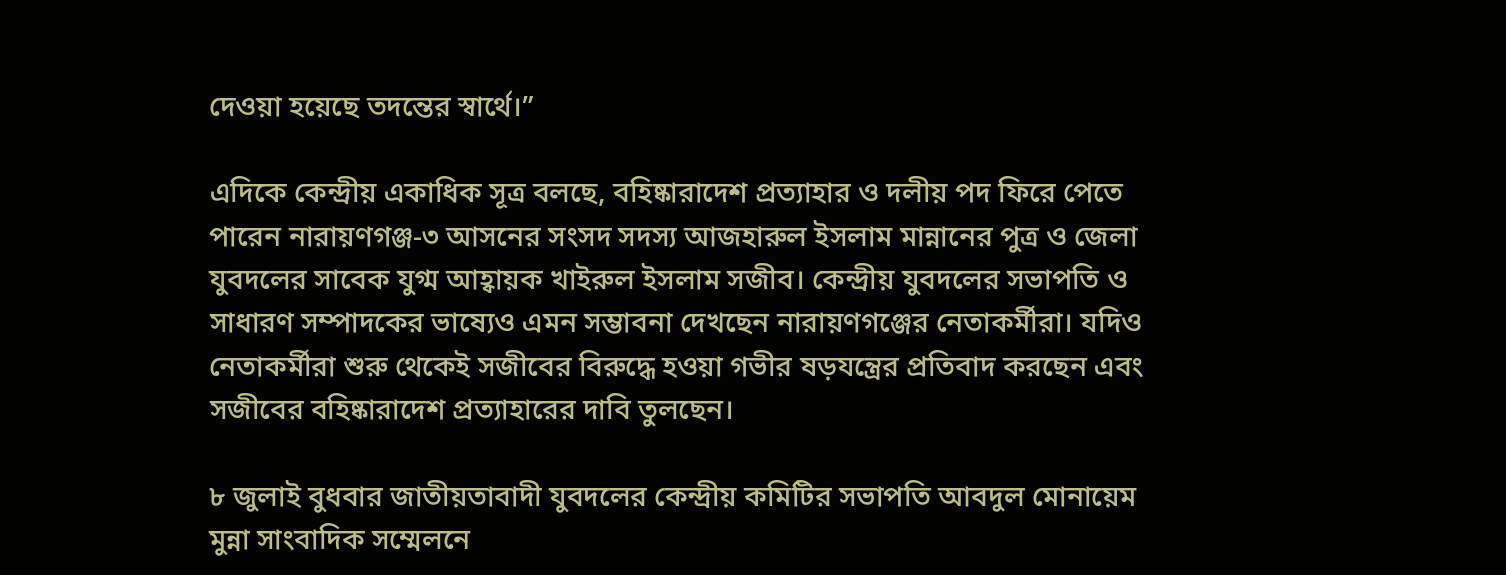দেওয়া হয়েছে তদন্তের স্বার্থে।”

এদিকে কেন্দ্রীয় একাধিক সূত্র বলছে, বহিষ্কারাদেশ প্রত্যাহার ও দলীয় পদ ফিরে পেতে পারেন নারায়ণগঞ্জ-৩ আসনের সংসদ সদস্য আজহারুল ইসলাম মান্নানের পুত্র ও জেলা যুবদলের সাবেক যুগ্ম আহ্বায়ক খাইরুল ইসলাম সজীব। কেন্দ্রীয় যুবদলের সভাপতি ও সাধারণ সম্পাদকের ভাষ্যেও এমন সম্ভাবনা দেখছেন নারায়ণগঞ্জের নেতাকর্মীরা। যদিও নেতাকর্মীরা শুরু থেকেই সজীবের বিরুদ্ধে হওয়া গভীর ষড়যন্ত্রের প্রতিবাদ করছেন এবং সজীবের বহিষ্কারাদেশ প্রত্যাহারের দাবি তুলছেন।

৮ জুলাই বুধবার জাতীয়তাবাদী যুবদলের কেন্দ্রীয় কমিটির সভাপতি আবদুল মোনায়েম মুন্না সাংবাদিক সম্মেলনে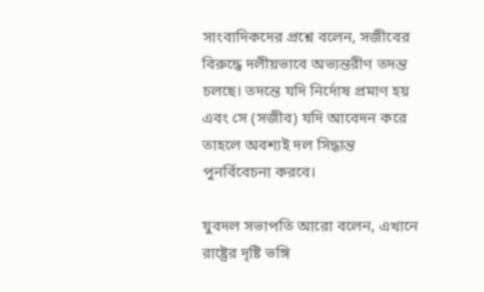সাংবাদিকদের প্রশ্নে বলেন, সজীবের বিরুদ্ধে দলীয়ভাবে অভ্যন্তরীণ তদন্ত চলছে। তদন্তে যদি নির্দোষ প্রমাণ হয় এবং সে (সজীব) যদি আবেদন করে তাহলে অবশ্যই দল সিদ্ধান্ত পুনর্বিবেচনা করবে।

যুবদল সভাপতি আরো বলেন, এখানে রাষ্ট্রের দৃষ্টি ভঙ্গি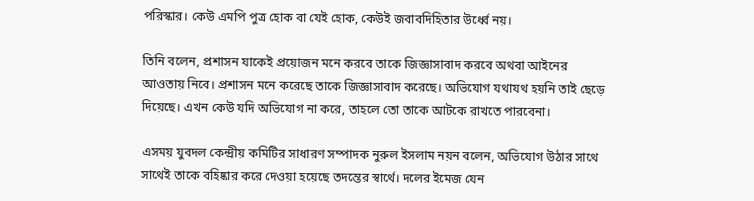পরিস্কার। কেউ এমপি পুত্র হোক বা যেই হোক, কেউই জবাবদিহিতার উর্ধ্বে নয়।

তিনি বলেন, প্রশাসন যাকেই প্রয়োজন মনে করবে তাকে জিজ্ঞাসাবাদ করবে অথবা আইনের আওতায় নিবে। প্রশাসন মনে করেছে তাকে জিজ্ঞাসাবাদ করেছে। অভিযোগ যথাযথ হয়নি তাই ছেড়ে দিয়েছে। এখন কেউ যদি অভিযোগ না করে, তাহলে তো তাকে আটকে রাখতে পারবেনা।

এসময় যুবদল কেন্দ্রীয় কমিটির সাধারণ সম্পাদক নুরুল ইসলাম নয়ন বলেন, অভিযোগ উঠার সাথে সাথেই তাকে বহিষ্কার করে দেওয়া হয়েছে তদন্তের স্বার্থে। দলের ইমেজ যেন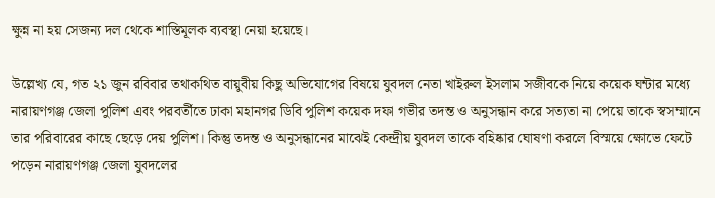ক্ষুন্ন না হয় সেজন্য দল থেকে শাস্তিমূলক ব্যবস্থা নেয়া হয়েছে।

উল্লেখ্য যে, গত ২১ জুন রবিবার তথাকথিত বায়ুবীয় কিছু অভিযোগের বিষয়ে যুবদল নেতা খাইরুল ইসলাম সজীবকে নিয়ে কয়েক ঘন্টার মধ্যে নারায়ণগঞ্জ জেলা পুলিশ এবং পরবর্তীতে ঢাকা মহানগর ডিবি পুলিশ কয়েক দফা গভীর তদন্ত ও অনুসন্ধান করে সত্যতা না পেয়ে তাকে স্বসম্মানে তার পরিবারের কাছে ছেড়ে দেয় পুলিশ। কিন্তু তদন্ত ও অনুসন্ধানের মাঝেই কেন্দ্রীয় যুবদল তাকে বহিষ্কার ঘোষণা করলে বিস্ময়ে ক্ষোভে ফেটে পড়েন নারায়ণগঞ্জ জেলা যুবদলের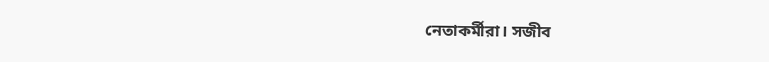নেতাকর্মীরা। সজীব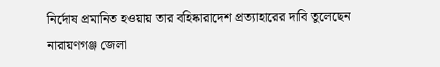নির্দোষ প্রমানিত হওয়ায় তার বহিষ্কারাদেশ প্রত্যাহারের দাবি তুলেছেন নারায়ণগঞ্জ জেলা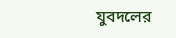যুবদলের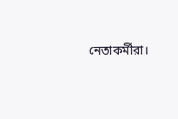নেতাকর্মীরা।